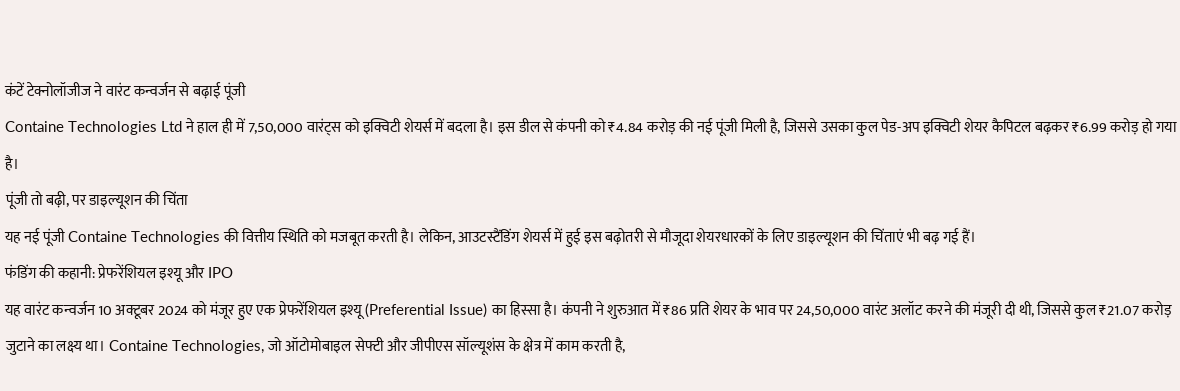कंटें टेक्नोलॉजीज ने वारंट कन्वर्जन से बढ़ाई पूंजी
Containe Technologies Ltd ने हाल ही में 7,50,000 वारंट्स को इक्विटी शेयर्स में बदला है। इस डील से कंपनी को ₹4.84 करोड़ की नई पूंजी मिली है, जिससे उसका कुल पेड-अप इक्विटी शेयर कैपिटल बढ़कर ₹6.99 करोड़ हो गया है।
पूंजी तो बढ़ी, पर डाइल्यूशन की चिंता
यह नई पूंजी Containe Technologies की वित्तीय स्थिति को मजबूत करती है। लेकिन, आउटस्टैंडिंग शेयर्स में हुई इस बढ़ोतरी से मौजूदा शेयरधारकों के लिए डाइल्यूशन की चिंताएं भी बढ़ गई हैं।
फंडिंग की कहानी: प्रेफरेंशियल इश्यू और IPO
यह वारंट कन्वर्जन 10 अक्टूबर 2024 को मंजूर हुए एक प्रेफरेंशियल इश्यू (Preferential Issue) का हिस्सा है। कंपनी ने शुरुआत में ₹86 प्रति शेयर के भाव पर 24,50,000 वारंट अलॉट करने की मंजूरी दी थी, जिससे कुल ₹21.07 करोड़ जुटाने का लक्ष्य था। Containe Technologies, जो ऑटोमोबाइल सेफ्टी और जीपीएस सॉल्यूशंस के क्षेत्र में काम करती है,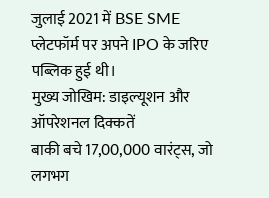जुलाई 2021 में BSE SME प्लेटफॉर्म पर अपने IPO के जरिए पब्लिक हुई थी।
मुख्य जोखिम: डाइल्यूशन और ऑपरेशनल दिक्कतें
बाकी बचे 17,00,000 वारंट्स, जो लगभग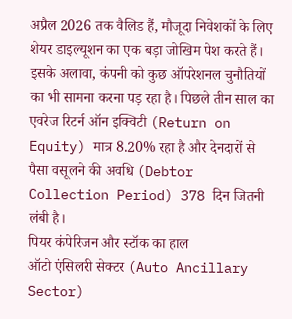अप्रैल 2026 तक वैलिड हैं, मौजूदा निवेशकों के लिए शेयर डाइल्यूशन का एक बड़ा जोखिम पेश करते हैं। इसके अलावा, कंपनी को कुछ ऑपरेशनल चुनौतियों का भी सामना करना पड़ रहा है। पिछले तीन साल का एवरेज रिटर्न ऑन इक्विटी (Return on Equity) मात्र 8.20% रहा है और देनदारों से पैसा वसूलने की अवधि (Debtor Collection Period) 378 दिन जितनी लंबी है।
पियर कंपेरिजन और स्टॉक का हाल
ऑटो एंसिलरी सेक्टर (Auto Ancillary Sector)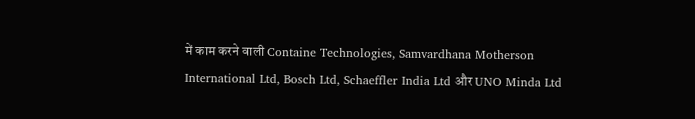में काम करने वाली Containe Technologies, Samvardhana Motherson International Ltd, Bosch Ltd, Schaeffler India Ltd और UNO Minda Ltd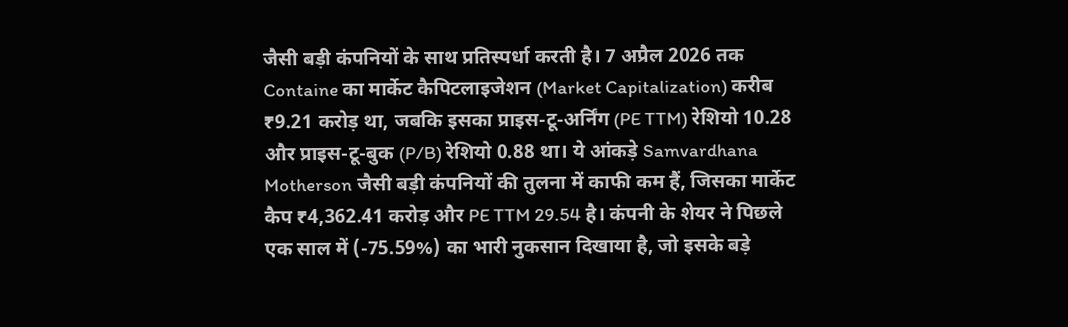जैसी बड़ी कंपनियों के साथ प्रतिस्पर्धा करती है। 7 अप्रैल 2026 तक Containe का मार्केट कैपिटलाइजेशन (Market Capitalization) करीब ₹9.21 करोड़ था, जबकि इसका प्राइस-टू-अर्निंग (PE TTM) रेशियो 10.28 और प्राइस-टू-बुक (P/B) रेशियो 0.88 था। ये आंकड़े Samvardhana Motherson जैसी बड़ी कंपनियों की तुलना में काफी कम हैं, जिसका मार्केट कैप ₹4,362.41 करोड़ और PE TTM 29.54 है। कंपनी के शेयर ने पिछले एक साल में (-75.59%) का भारी नुकसान दिखाया है, जो इसके बड़े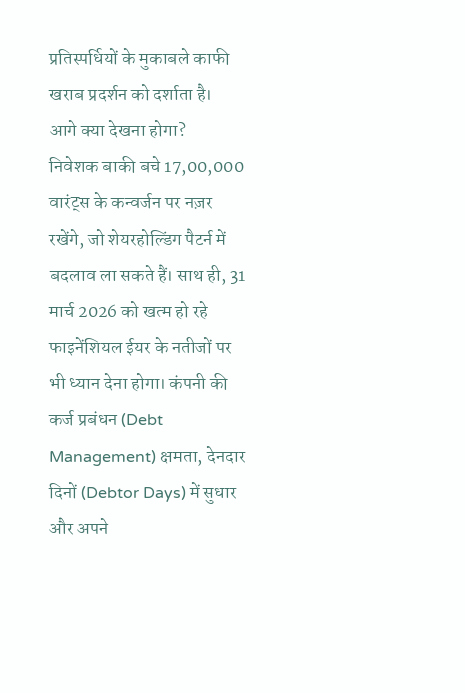प्रतिस्पर्धियों के मुकाबले काफी खराब प्रदर्शन को दर्शाता है।
आगे क्या देखना होगा?
निवेशक बाकी बचे 17,00,000 वारंट्स के कन्वर्जन पर नज़र रखेंगे, जो शेयरहोल्डिंग पैटर्न में बदलाव ला सकते हैं। साथ ही, 31 मार्च 2026 को खत्म हो रहे फाइनेंशियल ईयर के नतीजों पर भी ध्यान देना होगा। कंपनी की कर्ज प्रबंधन (Debt Management) क्षमता, देनदार दिनों (Debtor Days) में सुधार और अपने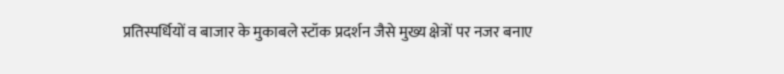प्रतिस्पर्धियों व बाजार के मुकाबले स्टॉक प्रदर्शन जैसे मुख्य क्षेत्रों पर नजर बनाए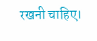रखनी चाहिए।